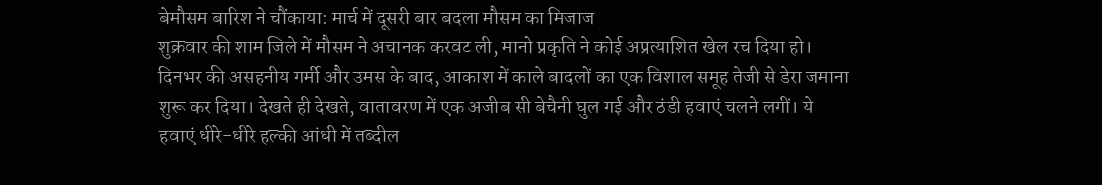बेमौसम बारिश ने चौंकाया: मार्च में दूसरी बार बदला मौसम का मिजाज
शुक्रवार की शाम जिले में मौसम ने अचानक करवट ली, मानो प्रकृति ने कोई अप्रत्याशित खेल रच दिया हो। दिनभर की असहनीय गर्मी और उमस के बाद, आकाश में काले बादलों का एक विशाल समूह तेजी से डेरा जमाना शुरू कर दिया। देखते ही देखते, वातावरण में एक अजीब सी बेचैनी घुल गई और ठंडी हवाएं चलने लगीं। ये हवाएं धीरे-धीरे हल्की आंधी में तब्दील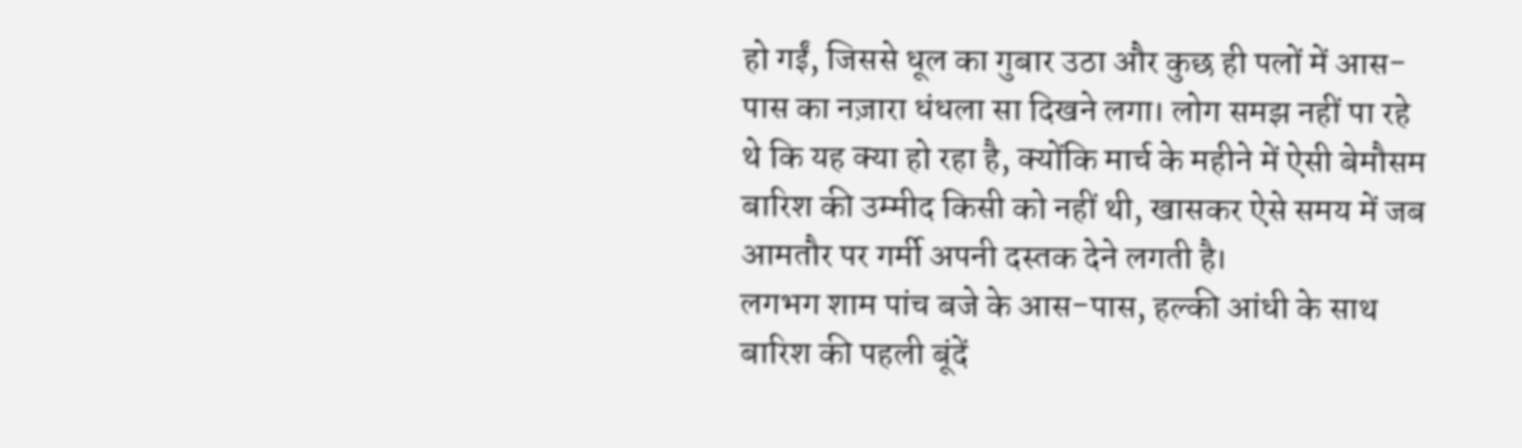हो गईं, जिससे धूल का गुबार उठा और कुछ ही पलों में आस-पास का नज़ारा धंधला सा दिखने लगा। लोग समझ नहीं पा रहे थे कि यह क्या हो रहा है, क्योंकि मार्च के महीने में ऐसी बेमौसम बारिश की उम्मीद किसी को नहीं थी, खासकर ऐसे समय में जब आमतौर पर गर्मी अपनी दस्तक देने लगती है।
लगभग शाम पांच बजे के आस-पास, हल्की आंधी के साथ बारिश की पहली बूंदें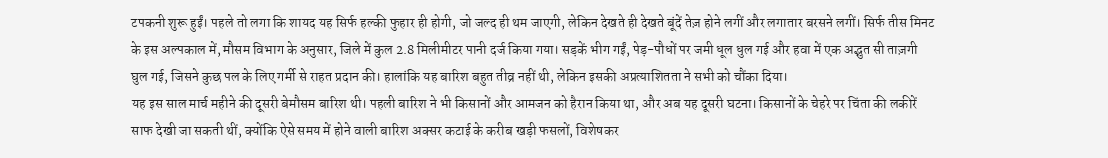टपकनी शुरू हुईं। पहले तो लगा कि शायद यह सिर्फ हल्की फुहार ही होगी, जो जल्द ही थम जाएगी, लेकिन देखते ही देखते बूंदें तेज़ होने लगीं और लगातार बरसने लगीं। सिर्फ तीस मिनट के इस अल्पकाल में, मौसम विभाग के अनुसार, जिले में कुल 2.8 मिलीमीटर पानी दर्ज किया गया। सड़कें भीग गईं, पेड़-पौधों पर जमी धूल धुल गई और हवा में एक अद्भुत सी ताज़गी घुल गई, जिसने कुछ पल के लिए गर्मी से राहत प्रदान की। हालांकि यह बारिश बहुत तीव्र नहीं थी, लेकिन इसकी अप्रत्याशितता ने सभी को चौंका दिया।
यह इस साल मार्च महीने की दूसरी बेमौसम बारिश थी। पहली बारिश ने भी किसानों और आमजन को हैरान किया था, और अब यह दूसरी घटना। किसानों के चेहरे पर चिंता की लकीरें साफ देखी जा सकती थीं, क्योंकि ऐसे समय में होने वाली बारिश अक्सर कटाई के करीब खड़ी फसलों, विशेषकर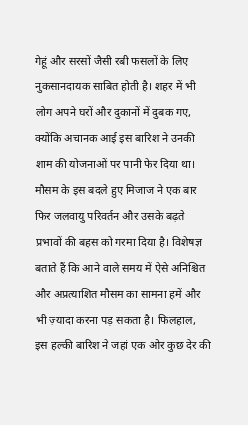गेहूं और सरसों जैसी रबी फसलों के लिए नुकसानदायक साबित होती है। शहर में भी लोग अपने घरों और दुकानों में दुबक गए, क्योंकि अचानक आई इस बारिश ने उनकी शाम की योजनाओं पर पानी फेर दिया था।
मौसम के इस बदले हुए मिजाज ने एक बार फिर जलवायु परिवर्तन और उसके बढ़ते प्रभावों की बहस को गरमा दिया है। विशेषज्ञ बताते हैं कि आने वाले समय में ऐसे अनिश्चित और अप्रत्याशित मौसम का सामना हमें और भी ज़्यादा करना पड़ सकता है। फिलहाल, इस हल्की बारिश ने जहां एक ओर कुछ देर की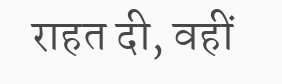राहत दी, वहीं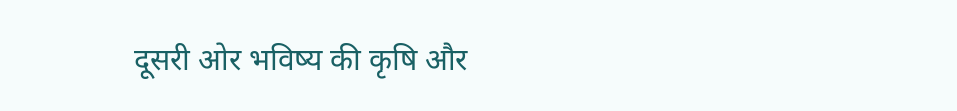दूसरी ओर भविष्य की कृषि और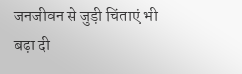जनजीवन से जुड़ी चिंताएं भी बढ़ा दी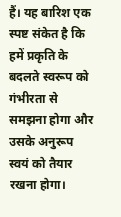हैं। यह बारिश एक स्पष्ट संकेत है कि हमें प्रकृति के बदलते स्वरूप को गंभीरता से समझना होगा और उसके अनुरूप स्वयं को तैयार रखना होगा।